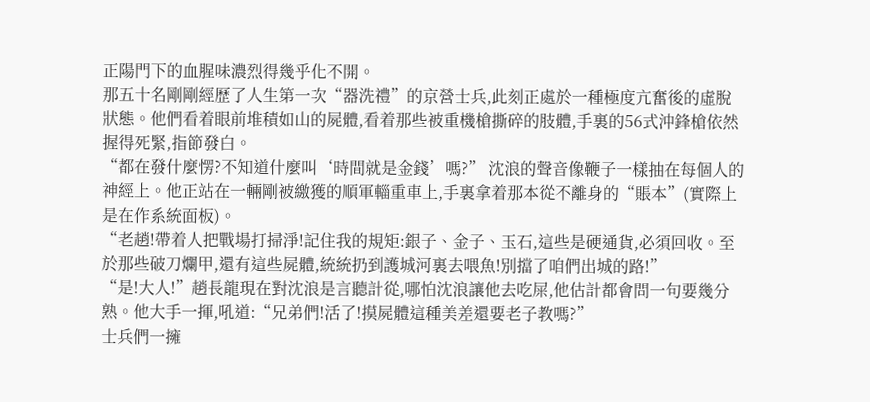正陽門下的血腥味濃烈得幾乎化不開。
那五十名剛剛經歷了人生第一次“器洗禮”的京營士兵,此刻正處於一種極度亢奮後的虛脫狀態。他們看着眼前堆積如山的屍體,看着那些被重機槍撕碎的肢體,手裏的56式沖鋒槍依然握得死緊,指節發白。
“都在發什麼愣?不知道什麼叫‘時間就是金錢’嗎?” 沈浪的聲音像鞭子一樣抽在每個人的神經上。他正站在一輛剛被繳獲的順軍輜重車上,手裏拿着那本從不離身的“賬本”(實際上是在作系統面板)。
“老趙!帶着人把戰場打掃淨!記住我的規矩:銀子、金子、玉石,這些是硬通貨,必須回收。至於那些破刀爛甲,還有這些屍體,統統扔到護城河裏去喂魚!別擋了咱們出城的路!”
“是!大人!”趙長龍現在對沈浪是言聽計從,哪怕沈浪讓他去吃屎,他估計都會問一句要幾分熟。他大手一揮,吼道:“兄弟們!活了!摸屍體這種美差還要老子教嗎?”
士兵們一擁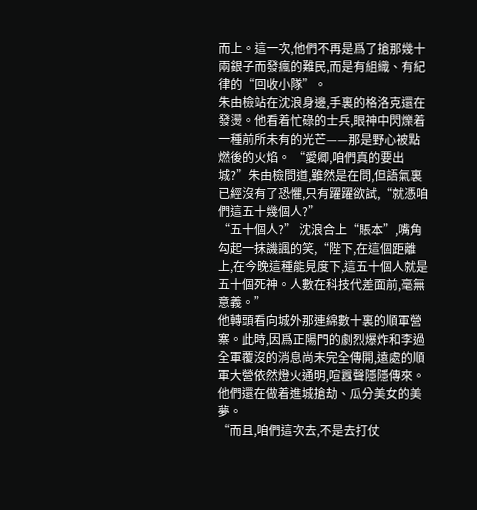而上。這一次,他們不再是爲了搶那幾十兩銀子而發瘋的難民,而是有組織、有紀律的“回收小隊”。
朱由檢站在沈浪身邊,手裏的格洛克還在發燙。他看着忙碌的士兵,眼神中閃爍着一種前所未有的光芒——那是野心被點燃後的火焰。 “愛卿,咱們真的要出城?”朱由檢問道,雖然是在問,但語氣裏已經沒有了恐懼,只有躍躍欲試,“就憑咱們這五十幾個人?”
“五十個人?” 沈浪合上“賬本”,嘴角勾起一抹譏諷的笑,“陛下,在這個距離上,在今晚這種能見度下,這五十個人就是五十個死神。人數在科技代差面前,毫無意義。”
他轉頭看向城外那連綿數十裏的順軍營寨。此時,因爲正陽門的劇烈爆炸和李過全軍覆沒的消息尚未完全傳開,遠處的順軍大營依然燈火通明,喧囂聲隱隱傳來。他們還在做着進城搶劫、瓜分美女的美夢。
“而且,咱們這次去,不是去打仗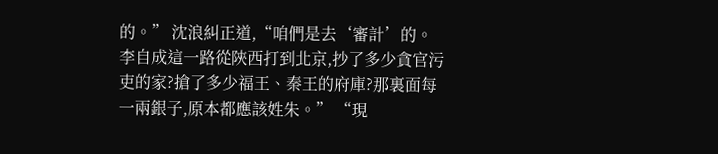的。” 沈浪糾正道,“咱們是去‘審計’的。李自成這一路從陝西打到北京,抄了多少貪官污吏的家?搶了多少福王、秦王的府庫?那裏面每一兩銀子,原本都應該姓朱。” “現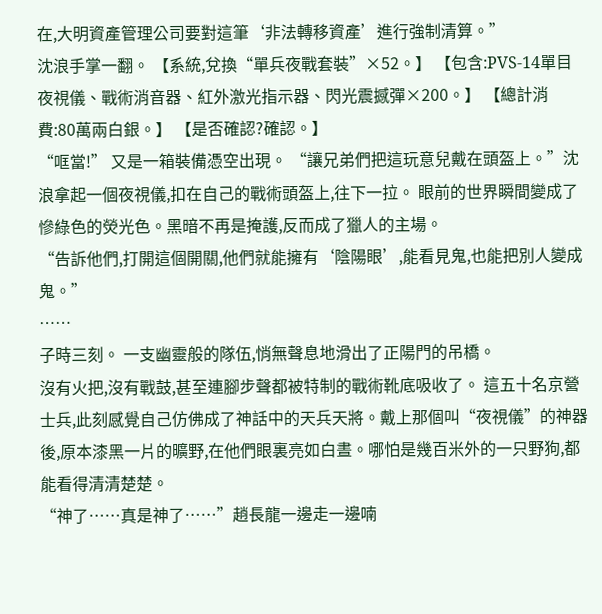在,大明資產管理公司要對這筆‘非法轉移資產’進行強制清算。”
沈浪手掌一翻。 【系統,兌換“單兵夜戰套裝”×52。】 【包含:PVS-14單目夜視儀、戰術消音器、紅外激光指示器、閃光震撼彈×200。】 【總計消費:80萬兩白銀。】 【是否確認?確認。】
“哐當!” 又是一箱裝備憑空出現。 “讓兄弟們把這玩意兒戴在頭盔上。”沈浪拿起一個夜視儀,扣在自己的戰術頭盔上,往下一拉。 眼前的世界瞬間變成了慘綠色的熒光色。黑暗不再是掩護,反而成了獵人的主場。
“告訴他們,打開這個開關,他們就能擁有‘陰陽眼’,能看見鬼,也能把別人變成鬼。”
……
子時三刻。 一支幽靈般的隊伍,悄無聲息地滑出了正陽門的吊橋。
沒有火把,沒有戰鼓,甚至連腳步聲都被特制的戰術靴底吸收了。 這五十名京營士兵,此刻感覺自己仿佛成了神話中的天兵天將。戴上那個叫“夜視儀”的神器後,原本漆黑一片的曠野,在他們眼裏亮如白晝。哪怕是幾百米外的一只野狗,都能看得清清楚楚。
“神了……真是神了……”趙長龍一邊走一邊喃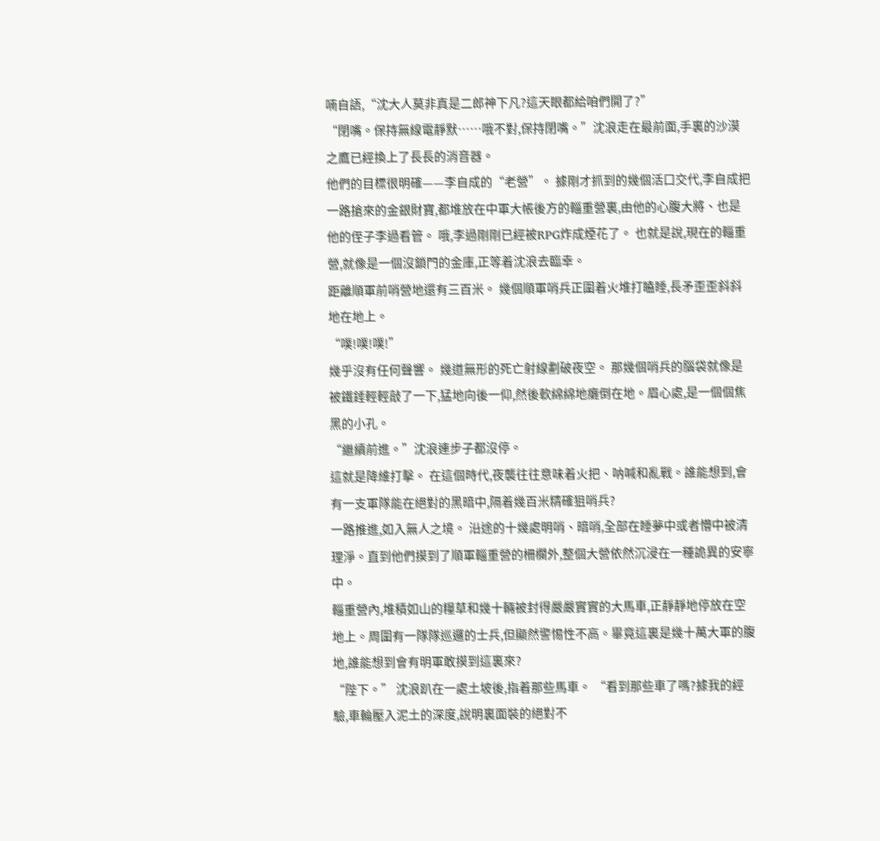喃自語,“沈大人莫非真是二郎神下凡?這天眼都給咱們開了?”
“閉嘴。保持無線電靜默……哦不對,保持閉嘴。”沈浪走在最前面,手裏的沙漠之鷹已經換上了長長的消音器。
他們的目標很明確——李自成的“老營”。 據剛才抓到的幾個活口交代,李自成把一路搶來的金銀財寶,都堆放在中軍大帳後方的輜重營裏,由他的心腹大將、也是他的侄子李過看管。 哦,李過剛剛已經被RPG炸成煙花了。 也就是說,現在的輜重營,就像是一個沒鎖門的金庫,正等着沈浪去臨幸。
距離順軍前哨營地還有三百米。 幾個順軍哨兵正圍着火堆打瞌睡,長矛歪歪斜斜地在地上。
“噗!噗!噗!”
幾乎沒有任何聲響。 幾道無形的死亡射線劃破夜空。 那幾個哨兵的腦袋就像是被鐵錘輕輕敲了一下,猛地向後一仰,然後軟綿綿地癱倒在地。眉心處,是一個個焦黑的小孔。
“繼續前進。”沈浪連步子都沒停。
這就是降維打擊。 在這個時代,夜襲往往意味着火把、呐喊和亂戰。誰能想到,會有一支軍隊能在絕對的黑暗中,隔着幾百米精確狙哨兵?
一路推進,如入無人之境。 沿途的十幾處明哨、暗哨,全部在睡夢中或者懵中被清理淨。直到他們摸到了順軍輜重營的柵欄外,整個大營依然沉浸在一種詭異的安寧中。
輜重營內,堆積如山的糧草和幾十輛被封得嚴嚴實實的大馬車,正靜靜地停放在空地上。周圍有一隊隊巡邏的士兵,但顯然警惕性不高。畢竟這裏是幾十萬大軍的腹地,誰能想到會有明軍敢摸到這裏來?
“陛下。” 沈浪趴在一處土坡後,指着那些馬車。 “看到那些車了嗎?據我的經驗,車輪壓入泥土的深度,說明裏面裝的絕對不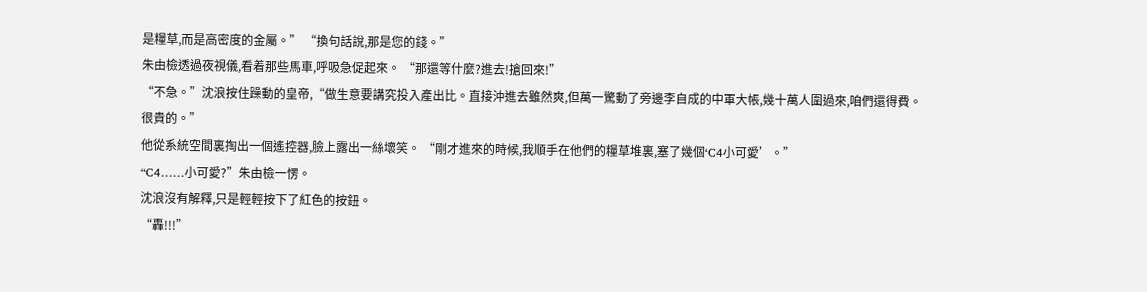是糧草,而是高密度的金屬。” “換句話說,那是您的錢。”
朱由檢透過夜視儀,看着那些馬車,呼吸急促起來。 “那還等什麼?進去!搶回來!”
“不急。”沈浪按住躁動的皇帝,“做生意要講究投入產出比。直接沖進去雖然爽,但萬一驚動了旁邊李自成的中軍大帳,幾十萬人圍過來,咱們還得費。很貴的。”
他從系統空間裏掏出一個遙控器,臉上露出一絲壞笑。 “剛才進來的時候,我順手在他們的糧草堆裏,塞了幾個‘C4小可愛’。”
“C4……小可愛?”朱由檢一愣。
沈浪沒有解釋,只是輕輕按下了紅色的按鈕。
“轟!!!”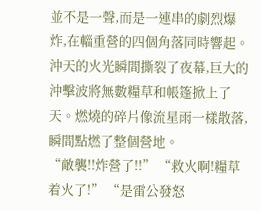並不是一聲,而是一連串的劇烈爆炸,在輜重營的四個角落同時響起。 沖天的火光瞬間撕裂了夜幕,巨大的沖擊波將無數糧草和帳篷掀上了天。燃燒的碎片像流星雨一樣散落,瞬間點燃了整個營地。
“敵襲!!炸營了!!” “救火啊!糧草着火了!” “是雷公發怒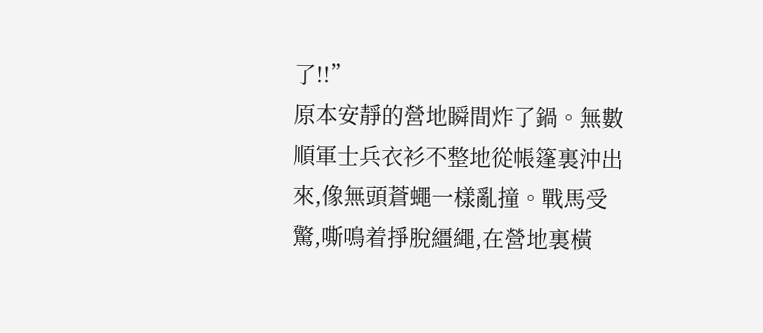了!!”
原本安靜的營地瞬間炸了鍋。無數順軍士兵衣衫不整地從帳篷裏沖出來,像無頭蒼蠅一樣亂撞。戰馬受驚,嘶鳴着掙脫繮繩,在營地裏橫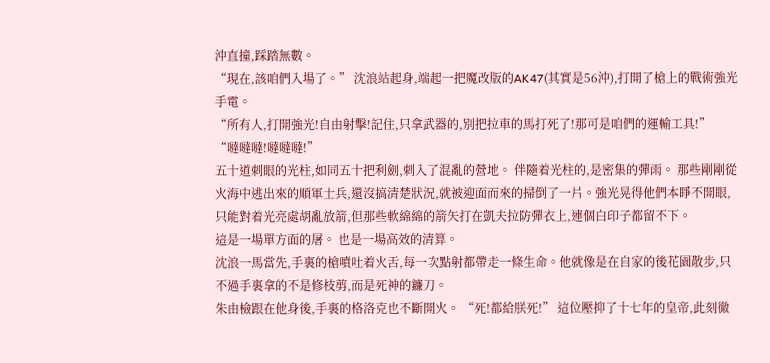沖直撞,踩踏無數。
“現在,該咱們入場了。” 沈浪站起身,端起一把魔改版的AK47(其實是56沖),打開了槍上的戰術強光手電。
“所有人,打開強光!自由射擊!記住,只拿武器的,別把拉車的馬打死了!那可是咱們的運輸工具!”
“噠噠噠!噠噠噠!”
五十道刺眼的光柱,如同五十把利劍,刺入了混亂的營地。 伴隨着光柱的,是密集的彈雨。 那些剛剛從火海中逃出來的順軍士兵,還沒搞清楚狀況,就被迎面而來的掃倒了一片。強光晃得他們本睜不開眼,只能對着光亮處胡亂放箭,但那些軟綿綿的箭矢打在凱夫拉防彈衣上,連個白印子都留不下。
這是一場單方面的屠。 也是一場高效的清算。
沈浪一馬當先,手裏的槍噴吐着火舌,每一次點射都帶走一條生命。他就像是在自家的後花園散步,只不過手裏拿的不是修枝剪,而是死神的鐮刀。
朱由檢跟在他身後,手裏的格洛克也不斷開火。 “死!都給朕死!” 這位壓抑了十七年的皇帝,此刻徹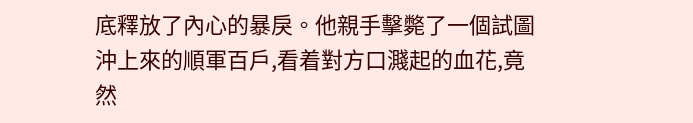底釋放了內心的暴戾。他親手擊斃了一個試圖沖上來的順軍百戶,看着對方口濺起的血花,竟然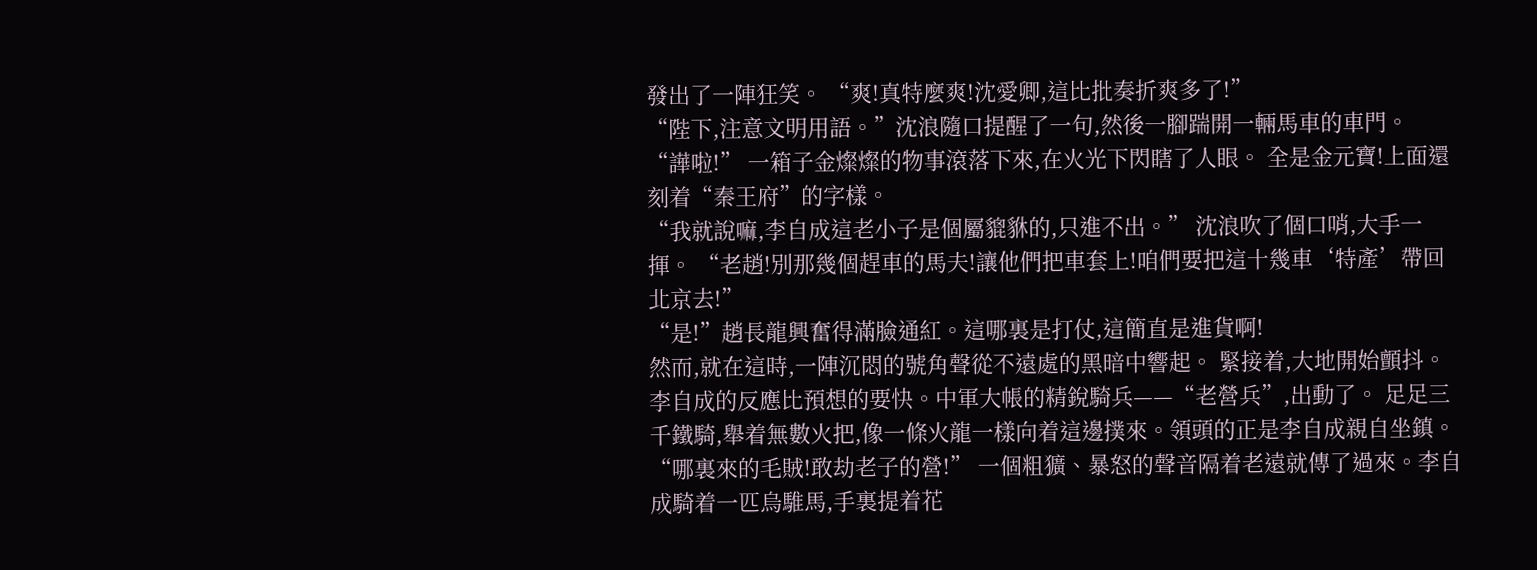發出了一陣狂笑。 “爽!真特麼爽!沈愛卿,這比批奏折爽多了!”
“陛下,注意文明用語。”沈浪隨口提醒了一句,然後一腳踹開一輛馬車的車門。
“譁啦!” 一箱子金燦燦的物事滾落下來,在火光下閃瞎了人眼。 全是金元寶!上面還刻着“秦王府”的字樣。
“我就說嘛,李自成這老小子是個屬貔貅的,只進不出。” 沈浪吹了個口哨,大手一揮。 “老趙!別那幾個趕車的馬夫!讓他們把車套上!咱們要把這十幾車‘特產’帶回北京去!”
“是!”趙長龍興奮得滿臉通紅。這哪裏是打仗,這簡直是進貨啊!
然而,就在這時,一陣沉悶的號角聲從不遠處的黑暗中響起。 緊接着,大地開始顫抖。 李自成的反應比預想的要快。中軍大帳的精銳騎兵——“老營兵”,出動了。 足足三千鐵騎,舉着無數火把,像一條火龍一樣向着這邊撲來。領頭的正是李自成親自坐鎮。
“哪裏來的毛賊!敢劫老子的營!” 一個粗獷、暴怒的聲音隔着老遠就傳了過來。李自成騎着一匹烏騅馬,手裏提着花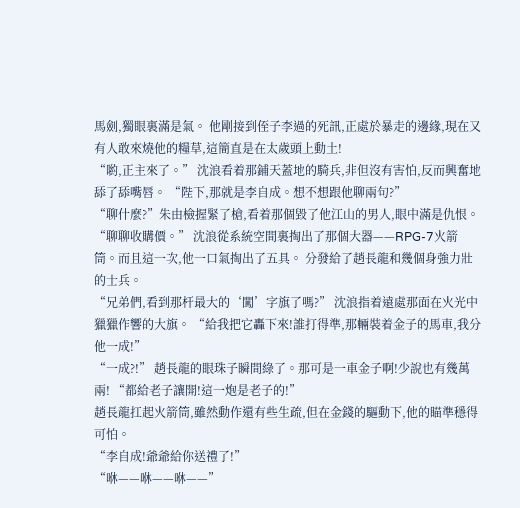馬劍,獨眼裏滿是氣。 他剛接到侄子李過的死訊,正處於暴走的邊緣,現在又有人敢來燒他的糧草,這簡直是在太歲頭上動土!
“喲,正主來了。” 沈浪看着那鋪天蓋地的騎兵,非但沒有害怕,反而興奮地舔了舔嘴唇。 “陛下,那就是李自成。想不想跟他聊兩句?”
“聊什麼?”朱由檢握緊了槍,看着那個毀了他江山的男人,眼中滿是仇恨。
“聊聊收購價。” 沈浪從系統空間裏掏出了那個大器——RPG-7火箭筒。而且這一次,他一口氣掏出了五具。 分發給了趙長龍和幾個身強力壯的士兵。
“兄弟們,看到那杆最大的‘闖’字旗了嗎?” 沈浪指着遠處那面在火光中獵獵作響的大旗。 “給我把它轟下來!誰打得準,那輛裝着金子的馬車,我分他一成!”
“一成?!” 趙長龍的眼珠子瞬間綠了。那可是一車金子啊!少說也有幾萬兩! “都給老子讓開!這一炮是老子的!”
趙長龍扛起火箭筒,雖然動作還有些生疏,但在金錢的驅動下,他的瞄準穩得可怕。
“李自成!爺爺給你送禮了!”
“咻——咻——咻——”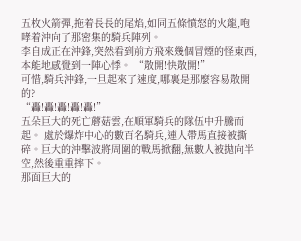五枚火箭彈,拖着長長的尾焰,如同五條憤怒的火龍,咆哮着沖向了那密集的騎兵陣列。
李自成正在沖鋒,突然看到前方飛來幾個冒煙的怪東西,本能地感覺到一陣心悸。 “散開!快散開!”
可惜,騎兵沖鋒,一旦起來了速度,哪裏是那麼容易散開的?
“轟!轟!轟!轟!轟!”
五朵巨大的死亡蘑菇雲,在順軍騎兵的隊伍中升騰而起。 處於爆炸中心的數百名騎兵,連人帶馬直接被撕碎。巨大的沖擊波將周圍的戰馬掀翻,無數人被拋向半空,然後重重摔下。
那面巨大的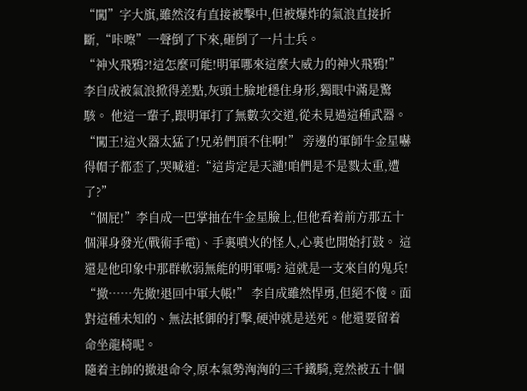“闖”字大旗,雖然沒有直接被擊中,但被爆炸的氣浪直接折斷,“咔嚓”一聲倒了下來,砸倒了一片士兵。
“神火飛鴉?!這怎麼可能!明軍哪來這麼大威力的神火飛鴉!” 李自成被氣浪掀得差點,灰頭土臉地穩住身形,獨眼中滿是驚駭。 他這一輩子,跟明軍打了無數次交道,從未見過這種武器。
“闖王!這火器太猛了!兄弟們頂不住啊!” 旁邊的軍師牛金星嚇得帽子都歪了,哭喊道:“這肯定是天譴!咱們是不是戮太重,遭了?”
“個屁!”李自成一巴掌抽在牛金星臉上,但他看着前方那五十個渾身發光(戰術手電)、手裏噴火的怪人,心裏也開始打鼓。 這還是他印象中那群軟弱無能的明軍嗎? 這就是一支來自的鬼兵!
“撤……先撤!退回中軍大帳!” 李自成雖然悍勇,但絕不傻。面對這種未知的、無法抵御的打擊,硬沖就是送死。他還要留着命坐龍椅呢。
隨着主帥的撤退命令,原本氣勢洶洶的三千鐵騎,竟然被五十個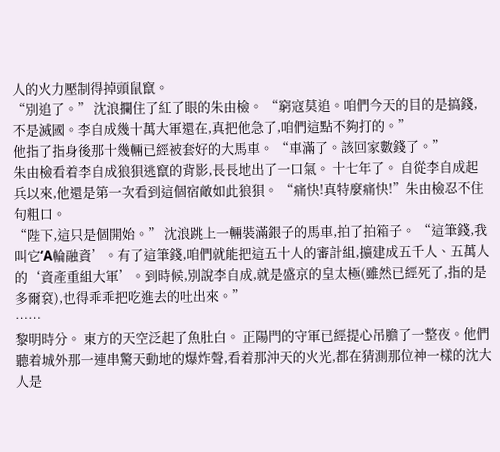人的火力壓制得掉頭鼠竄。
“別追了。” 沈浪攔住了紅了眼的朱由檢。 “窮寇莫追。咱們今天的目的是搞錢,不是滅國。李自成幾十萬大軍還在,真把他急了,咱們這點不夠打的。”
他指了指身後那十幾輛已經被套好的大馬車。 “車滿了。該回家數錢了。”
朱由檢看着李自成狼狽逃竄的背影,長長地出了一口氣。 十七年了。 自從李自成起兵以來,他還是第一次看到這個宿敵如此狼狽。 “痛快!真特麼痛快!”朱由檢忍不住句粗口。
“陛下,這只是個開始。” 沈浪跳上一輛裝滿銀子的馬車,拍了拍箱子。 “這筆錢,我叫它‘A輪融資’。有了這筆錢,咱們就能把這五十人的審計組,擴建成五千人、五萬人的‘資產重組大軍’。到時候,別說李自成,就是盛京的皇太極(雖然已經死了,指的是多爾袞),也得乖乖把吃進去的吐出來。”
……
黎明時分。 東方的天空泛起了魚肚白。 正陽門的守軍已經提心吊膽了一整夜。他們聽着城外那一連串驚天動地的爆炸聲,看着那沖天的火光,都在猜測那位神一樣的沈大人是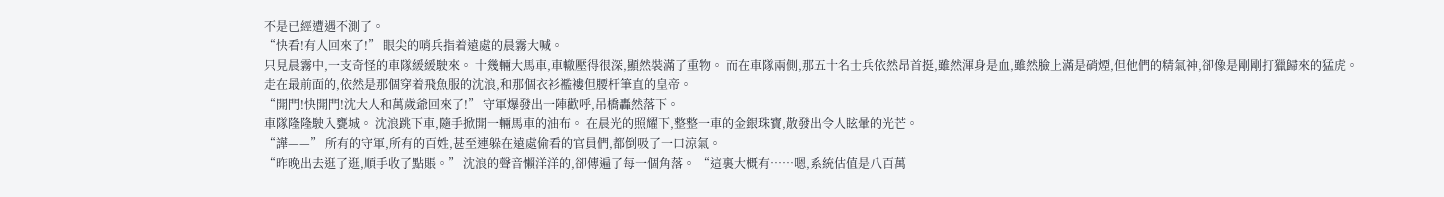不是已經遭遇不測了。
“快看!有人回來了!” 眼尖的哨兵指着遠處的晨霧大喊。
只見晨霧中,一支奇怪的車隊緩緩駛來。 十幾輛大馬車,車轍壓得很深,顯然裝滿了重物。 而在車隊兩側,那五十名士兵依然昂首挺,雖然渾身是血,雖然臉上滿是硝煙,但他們的精氣神,卻像是剛剛打獵歸來的猛虎。
走在最前面的,依然是那個穿着飛魚服的沈浪,和那個衣衫襤褸但腰杆筆直的皇帝。
“開門!快開門!沈大人和萬歲爺回來了!” 守軍爆發出一陣歡呼,吊橋轟然落下。
車隊隆隆駛入甕城。 沈浪跳下車,隨手掀開一輛馬車的油布。 在晨光的照耀下,整整一車的金銀珠寶,散發出令人眩暈的光芒。
“譁——” 所有的守軍,所有的百姓,甚至連躲在遠處偷看的官員們,都倒吸了一口涼氣。
“昨晚出去逛了逛,順手收了點賬。” 沈浪的聲音懶洋洋的,卻傳遍了每一個角落。 “這裏大概有……嗯,系統估值是八百萬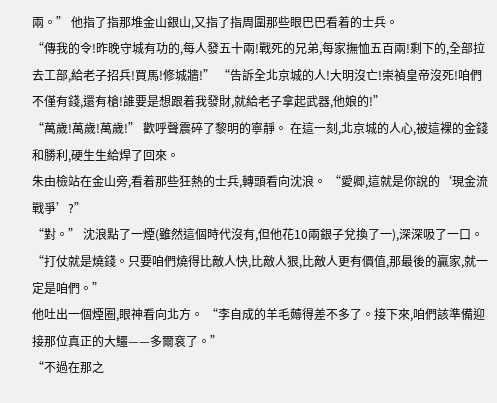兩。” 他指了指那堆金山銀山,又指了指周圍那些眼巴巴看着的士兵。
“傳我的令!昨晚守城有功的,每人發五十兩!戰死的兄弟,每家撫恤五百兩!剩下的,全部拉去工部,給老子招兵!買馬!修城牆!” “告訴全北京城的人!大明沒亡!崇禎皇帝沒死!咱們不僅有錢,還有槍!誰要是想跟着我發財,就給老子拿起武器,他娘的!”
“萬歲!萬歲!萬歲!” 歡呼聲震碎了黎明的寧靜。 在這一刻,北京城的人心,被這裸的金錢和勝利,硬生生給焊了回來。
朱由檢站在金山旁,看着那些狂熱的士兵,轉頭看向沈浪。 “愛卿,這就是你說的‘現金流戰爭’?”
“對。” 沈浪點了一煙(雖然這個時代沒有,但他花10兩銀子兌換了一),深深吸了一口。 “打仗就是燒錢。只要咱們燒得比敵人快,比敵人狠,比敵人更有價值,那最後的贏家,就一定是咱們。”
他吐出一個煙圈,眼神看向北方。 “李自成的羊毛薅得差不多了。接下來,咱們該準備迎接那位真正的大鱷——多爾袞了。”
“不過在那之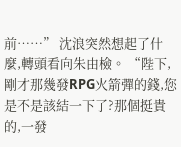前……” 沈浪突然想起了什麼,轉頭看向朱由檢。 “陛下,剛才那幾發RPG火箭彈的錢,您是不是該結一下了?那個挺貴的,一發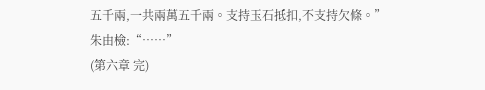五千兩,一共兩萬五千兩。支持玉石抵扣,不支持欠條。”
朱由檢:“……”
(第六章 完)